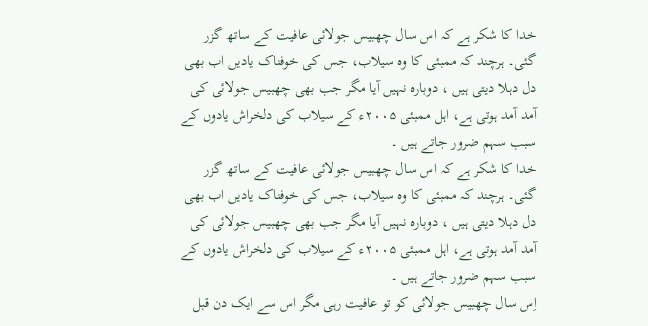خدا کا شکر ہے کہ اس سال چھبیس جولائی عافیت کے ساتھ گزر گئی۔ ہرچند کہ ممبئی کا وہ سیلاب، جس کی خوفناک یادیں اب بھی دل دہلا دیتی ہیں ، دوبارہ نہیں آیا مگر جب بھی چھبیس جولائی کی آمد آمد ہوتی ہے، اہل ممبئی ۲۰۰۵ء کے سیلاب کی دلخراش یادوں کے سبب سہم ضرور جاتے ہیں ۔
خدا کا شکر ہے کہ اس سال چھبیس جولائی عافیت کے ساتھ گزر گئی۔ ہرچند کہ ممبئی کا وہ سیلاب، جس کی خوفناک یادیں اب بھی دل دہلا دیتی ہیں ، دوبارہ نہیں آیا مگر جب بھی چھبیس جولائی کی آمد آمد ہوتی ہے، اہل ممبئی ۲۰۰۵ء کے سیلاب کی دلخراش یادوں کے سبب سہم ضرور جاتے ہیں ۔
اِس سال چھبیس جولائی کو تو عافیت رہی مگر اس سے ایک دن قبل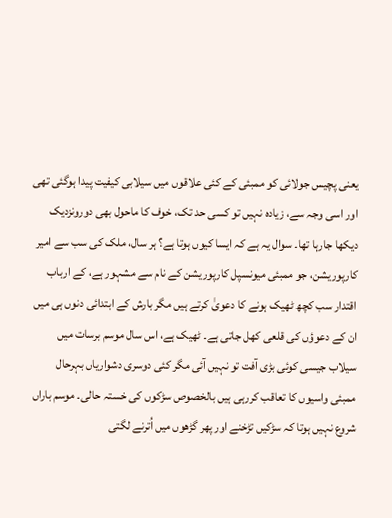یعنی پچیس جولائی کو ممبئی کے کئی علاقوں میں سیلابی کیفیت پیدا ہوگئی تھی اور اسی وجہ سے، زیادہ نہیں تو کسی حد تک، خوف کا ماحول بھی دورونزدیک دیکھا جارہا تھا۔ سوال یہ ہے کہ ایسا کیوں ہوتا ہے؟ ہر سال، ملک کی سب سے امیر کارپوریشن، جو ممبئی میونسپل کارپوریشن کے نام سے مشہور ہے، کے ارباب اقتدار سب کچھ ٹھیک ہونے کا دعویٰ کرتے ہیں مگر بارش کے ابتدائی دنوں ہی میں ان کے دعوؤں کی قلعی کھل جاتی ہے۔ ٹھیک ہے، اس سال موسم برسات میں سیلاب جیسی کوئی بڑی آفت تو نہیں آئی مگر کئی دوسری دشواریاں بہرحال ممبئی واسیوں کا تعاقب کررہی ہیں بالخصوص سڑکوں کی خستہ حالی۔ موسم باراں شروع نہیں ہوتا کہ سڑکیں تڑخنے اور پھر گڑھوں میں اُترنے لگتی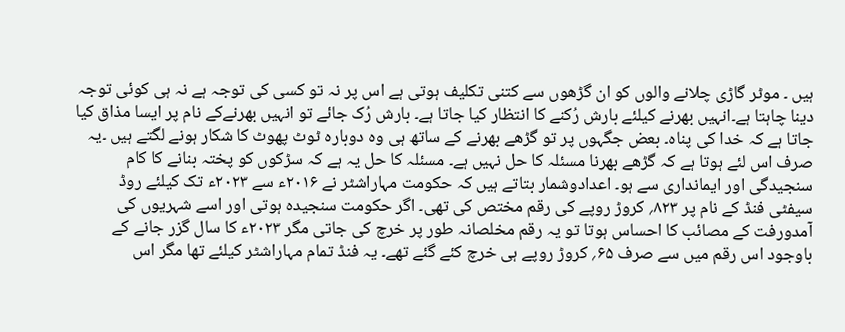ہیں ۔ موٹر گاڑی چلانے والوں کو ان گڑھوں سے کتنی تکلیف ہوتی ہے اس پر نہ تو کسی کی توجہ ہے نہ ہی کوئی توجہ دینا چاہتا ہے۔انہیں بھرنے کیلئے بارش رُکنے کا انتظار کیا جاتا ہے۔ بارش رُک جائے تو انہیں بھرنےکے نام پر ایسا مذاق کیا جاتا ہے کہ خدا کی پناہ۔ بعض جگہوں پر تو گڑھے بھرنے کے ساتھ ہی وہ دوبارہ ٹوٹ پھوٹ کا شکار ہونے لگتے ہیں ۔یہ صرف اس لئے ہوتا ہے کہ گڑھے بھرنا مسئلہ کا حل نہیں ہے۔ مسئلہ کا حل یہ ہے کہ سڑکوں کو پختہ بنانے کا کام سنجیدگی اور ایمانداری سے ہو۔ اعدادوشمار بتاتے ہیں کہ حکومت مہاراشٹر نے ۲۰۱۶ء سے ۲۰۲۳ء تک کیلئے روڈ سیفٹی فنڈ کے نام پر ۸۲۳؍ کروڑ روپے کی رقم مختص کی تھی۔ اگر حکومت سنجیدہ ہوتی اور اسے شہریوں کی آمدورفت کے مصائب کا احساس ہوتا تو یہ رقم مخلصانہ طور پر خرچ کی جاتی مگر ۲۰۲۳ء کا سال گزر جانے کے باوجود اس رقم میں سے صرف ۶۵؍ کروڑ روپے ہی خرچ کئے گئے تھے۔ یہ فنڈ تمام مہاراشٹر کیلئے تھا مگر اس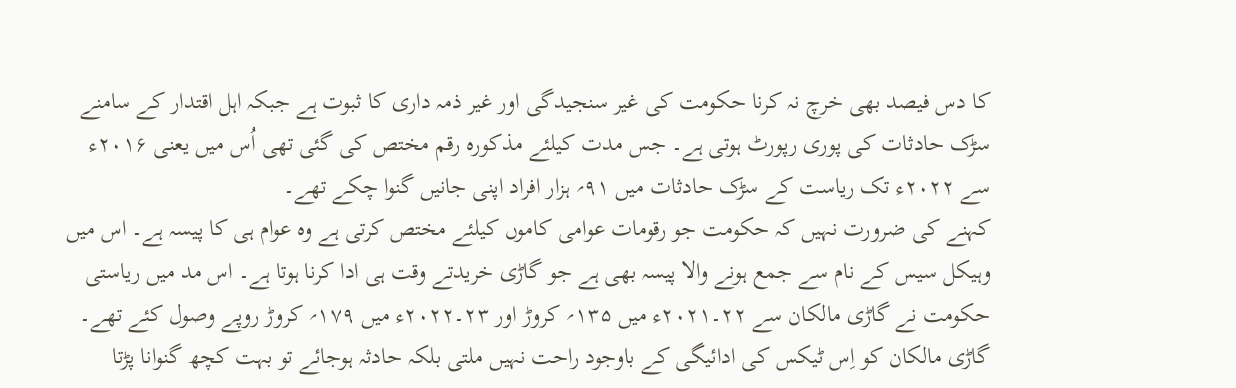کا دس فیصد بھی خرچ نہ کرنا حکومت کی غیر سنجیدگی اور غیر ذمہ داری کا ثبوت ہے جبکہ اہل اقتدار کے سامنے سڑک حادثات کی پوری رپورٹ ہوتی ہے۔ جس مدت کیلئے مذکورہ رقم مختص کی گئی تھی اُس میں یعنی ۲۰۱۶ء سے ۲۰۲۲ء تک ریاست کے سڑک حادثات میں ۹۱؍ ہزار افراد اپنی جانیں گنوا چکے تھے۔
کہنے کی ضرورت نہیں کہ حکومت جو رقومات عوامی کاموں کیلئے مختص کرتی ہے وہ عوام ہی کا پیسہ ہے۔ اس میں وہیکل سیس کے نام سے جمع ہونے والا پیسہ بھی ہے جو گاڑی خریدتے وقت ہی ادا کرنا ہوتا ہے۔ اس مد میں ریاستی حکومت نے گاڑی مالکان سے ۲۲۔۲۰۲۱ء میں ۱۳۵؍ کروڑ اور ۲۳۔۲۰۲۲ء میں ۱۷۹؍ کروڑ روپے وصول کئے تھے۔ گاڑی مالکان کو اِس ٹیکس کی ادائیگی کے باوجود راحت نہیں ملتی بلکہ حادثہ ہوجائے تو بہت کچھ گنوانا پڑتا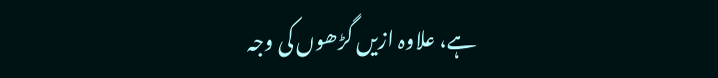ہے، علاوہ ازیں گڑھوں کی وجہ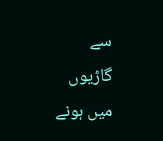سے گاڑیوں میں ہونے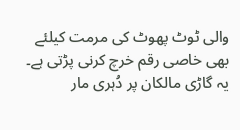والی ٹوٹ پھوٹ کی مرمت کیلئے بھی خاصی رقم خرچ کرنی پڑتی ہے۔ یہ گاڑی مالکان پر دُہری مار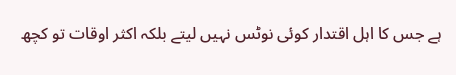ہے جس کا اہل اقتدار کوئی نوٹس نہیں لیتے بلکہ اکثر اوقات تو کچھ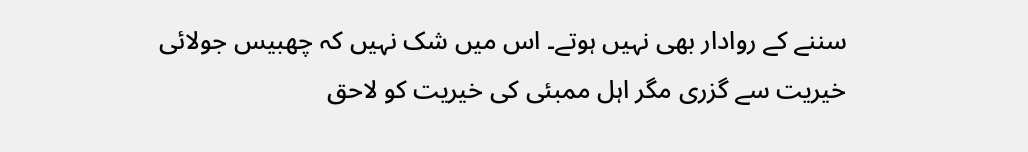سننے کے روادار بھی نہیں ہوتے۔ اس میں شک نہیں کہ چھبیس جولائی خیریت سے گزری مگر اہل ممبئی کی خیریت کو لاحق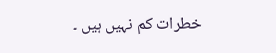خطرات کم نہیں ہیں ۔